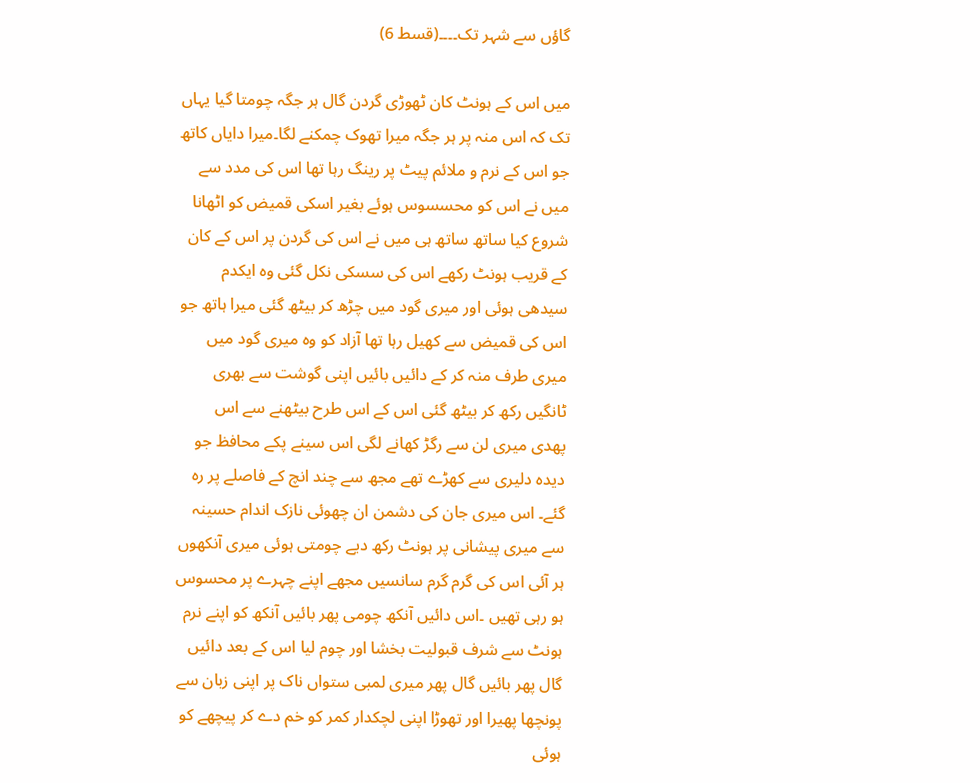گاؤں سے شہر تک۔۔۔۔(قسط 6)

میں اس کے ہونٹ کان ٹھوڑی گردن گال ہر جگہ چومتا گیا یہاں تک کہ اس منہ پر ہر جگہ میرا تھوک چمکنے لگا۔میرا دایاں کاتھ جو اس کے نرم و ملائم پیٹ پر رینگ رہا تھا اس کی مدد سے میں نے اس کو محسسوس ہوئے بغیر اسکی قمیض کو اٹھانا شروع کیا ساتھ ساتھ ہی میں نے اس کی گردن پر اس کے کان کے قریب ہونٹ رکھے اس کی سسکی نکل گئی وہ ایکدم سیدھی ہوئی اور میری گود میں چڑھ کر بیٹھ گئی میرا ہاتھ جو اس کی قمیض سے کھیل رہا تھا آزاد کو وہ میری گود میں میری طرف منہ کر کے دائیں بائیں اپنی گوشت سے بھری ٹانگیں رکھ کر بیٹھ گئی اس کے اس طرح بیٹھنے سے اس پھدی میری لن سے رگڑ کھانے لگی اس سینے پکے محافظ جو دیدہ دلیری سے کھڑے تھے مجھ سے چند انچ کے فاصلے پر رہ گئے۔ اس میری جان کی دشمن ان چھوئی نازک اندام حسینہ سے میری پیشانی پر ہونٹ رکھ دیے چومتی ہوئی میری آنکھوں ہر آئی اس کی گرم گرم سانسیں مجھے اپنے چہرے پر محسوس ہو رہی تھیں ۔اس دائیں آنکھ چومی پھر بائیں آنکھ کو اپنے نرم ہونٹ سے شرف قبولیت بخشا اور چوم لیا اس کے بعد دائیں گال پھر بائیں گال پھر میری لمبی ستواں ناک پر اپنی زبان سے پونچھا پھیرا اور تھوڑا اپنی لچکدار کمر کو خم دے کر پیچھے کو ہوئی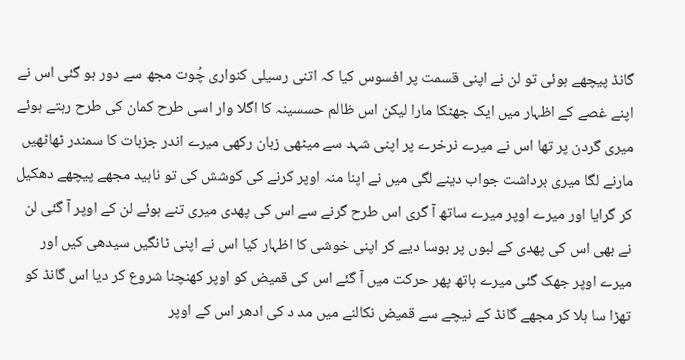گانڈ پیچھے ہوئی تو لن نے اپنی قسمت پر افسوس کیا کہ اتنی رسیلی کنواری چُوت مجھ سے دور ہو گئی اس نے اپنے غصے کے اظہار میں ایک جھٹکا مارا لیکن اس ظالم حسسینہ کا اگلا وار اسی طرح کمان کی طرح رہتے ہوئے میری گردن پر تھا اس نے میرے نرخرے پر اپنی شہد سے میٹھی زبان رکھی میرے اندر جزبات کا سمندر ٹھاٹھیں مارنے لگا میری برداشت جواب دینے لگی میں نے اپنا منہ اوپر کرنے کی کوشش کی تو ناہید مجھے پیچھے دھکیل کر گرایا اور میرے اوپر میرے ساتھ آ گری اس طرح گرنے سے اس کی پھدی میری تنے ہوئے لن کے اوپر آ گئی لن نے بھی اس کی پھدی کے لبوں پر بوسا دیے کر اپنی خوشی کا اظہار کیا اس نے اپنی ٹانگیں سیدھی کیں اور میرے اوپر جھک گئی میرے ہاتھ پھر حرکت میں آ گئے اس کی قمیض کو اوپر کھنچنا شروع کر دیا اس گانڈ کو تھڑا سا ہلا کر مجھے گانڈ کے نیچے سے قمیض نکالنے میں مد د کی ادھر اس کے اوپر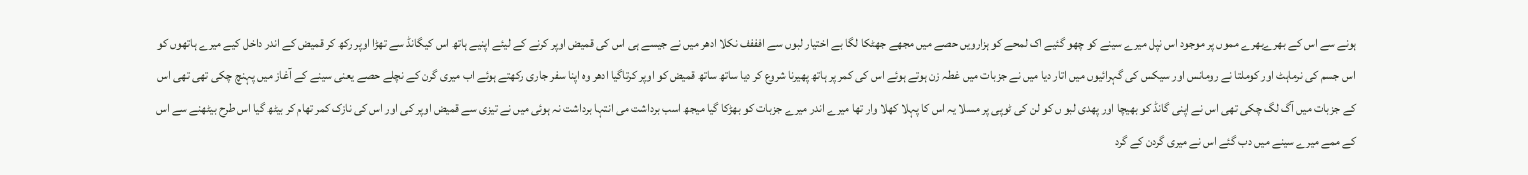ہونے سے اس کے بھرےبھرے مموں پر موجود اس نپل میرے سینے کو چھو گئیے اک لمحے کو ہزارویں حصے میں مجھے جھٹکا لگا بے اختیار لبوں سے افففف نکلا ادھر میں نے جیسے ہی اس کی قمیض اوپر کرنے کے لیئے اپنیے ہاتھ اس کیگانڈ سے تھڑا اوپر رکھ کر قمیض کے اندر داخل کیے میرے ہاتھوں کو اس جسم کی نرماہٹ اور کوملتا نے رومانس اور سیکس کی گہرائیوں میں اتار دیا میں نے جزبات میں غطہ زن ہوتے ہوئے اس کی کمر پر ہاتھ پھیرنا شروع کر دیا ساتھ ساتھ قمیض کو اوپر کرتاگیا ادھر وہ اپنا سفر جاری رکھتے ہوئے اب میری گرن کے نچلے حصے یعنی سینے کے آغاز میں پہنچ چکی تھی تھی اس کے جزبات میں آگ لگ چکی تھی اس نے اپنی گانڈ کو بھیچا اور پھدی لبو ں کو لن کی ٹوپی پر مسلا یہ اس کا پہلا کھلا وار تھا میرے اندر میرے جزبات کو بھڑکا گیا میجھ اسب برداشت می انتہا برداشت نہ ہوئی میں نے تیزی سے قمیض اوپر کی اور اس کی نازک کمر تھام کر بیٹھ گیا اس طرح بیٹھنے سے اس کے ممے میرے سینے میں دب گئے اس نے میری گردن کے گرد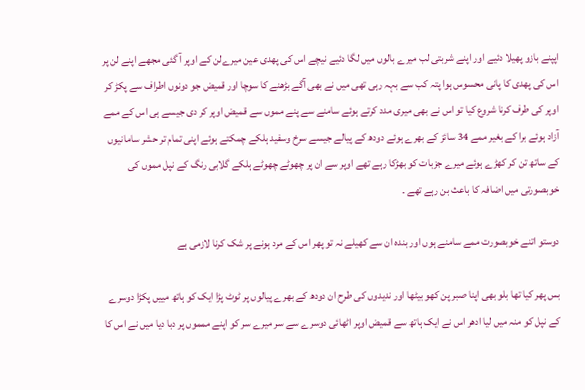اپپنے بازو پھیلا دئیے اور اپنے شربتی لب میرے بالوں میں لگا دئیے نیچے اس کی پھدی عین میرےلن کے اوپر آ گئی مجھے اپنے لن پر اس کی پھدی کا پانی محسوس ہوا پتہ کب سے بہہ رہی تھی میں نے بھی آگے بڑھنے کا سوچا اور قمیض جو دونوں اطراف سے پکڑ کر اوپر کی طرف کرنا شروع کیا تو اس نے بھی میری مدد کرتے ہوئے سامنے سے پنے مموں سے قمیض اوپر کر دی جیسے ہی اس کے ممے آزاد ہوئے برا کے بغیر ممے 34 سائز کے بھرے ہوئے دودھ کے پیالے جیسے سرخ وسفید ہلکے چمکتے ہوئے اپنی تمام تر حشر سامانیوں کے ساتھ تن کر کھڑے ہوئے میرے جزبات کو بھڑکا رہے تھے اوپر سے ان پر چھوٹے چھوٹے ہلکے گلابی رنگ کے نپل مموں کی خوبصورتی میں اضافہ کا باعث بن رہے تھے ۔

دوستو اتنے خوبصورت ممے سامنے ہوں اور بندہ ان سے کھیلے نہ تو پھر اس کے مرد ہونے پر شک کرنا لازمی ہے

بس پھر کیا تھا بلو بھی اپنا صبر پن کھو بیٹھا اور ندیدوں کی طرح ان دودھ کے بھرے پیالوں پر ٹوٹ پڑا ایک کو ہاتھ مییں پکڑا دوسرے کے نپل کو منہ میں لیا ادھر اس نے ایک ہاتھ سے قمیض اوپر اٹھائی دوسرے سے سر میرے سر کو اپنے ممموں پر دبا دیا میں نے اس کا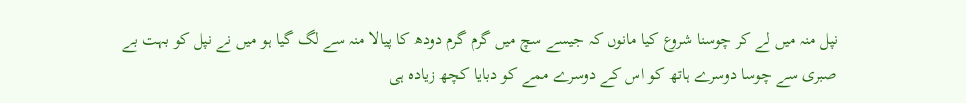نپل منہ میں لے کر چوسنا شروع کیا مانوں کہ جیسے سچ میں گرم گرم دودھ کا پیالا منہ سے لگ گیا ہو میں نے نپل کو بہت بے صبری سے چوسا دوسرے ہاتھ کو اس کے دوسرے ممے کو دبایا کچھ زیادہ ہی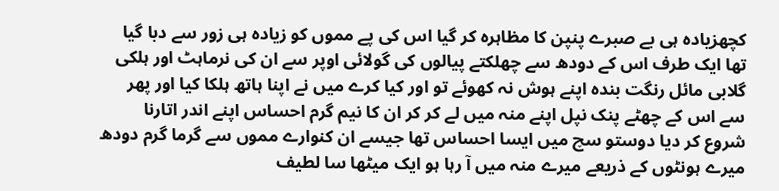کچھزیادہ ہی بے صبرے پنپن کا مظاہرہ کر گیا اس کی پے مموں کو زیادہ ہی زور سے دبا گیا تھا ایک طرف اس کے دودھ سے چھلکتے پیالوں کی گولائی اوپر سے ان کی نرماہٹ اور ہلکی گلابی مائل رنگت بندہ اپنے ہوش نہ کھوئے تو اور کیا کرے میں نے اپنا ہاتھ ہلکا کیا اور پھر سے اس کے چھٹے پنک نپل اپنے منہ میں لے کر کر ان کا نیم گرم احساس اپنے اندر اتارنا شروع کر دیا دوستو سچ میں ایسا احساس تھا جیسے ان کنوارے مموں سے گرما گرم دودھ میرے ہونٹوں کے ذریعے میرے منہ میں آ رہا ہو ایک میٹھا سا لطیف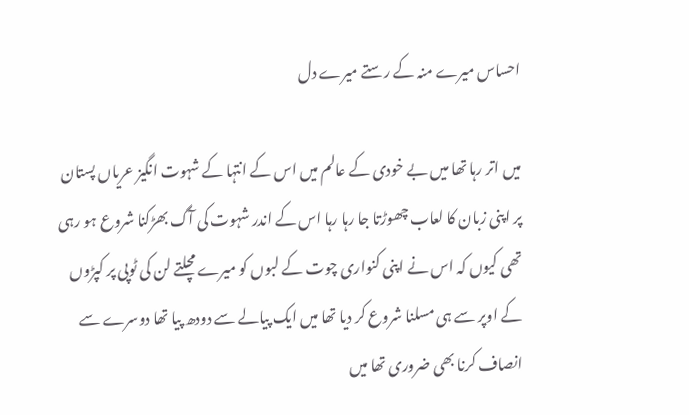احساس میرے منہ کے رستے میرے دل

میں اتر رہا تھا میں بے خودی کے عالم میں اس کے انتہا کے شہوت انگیز عریاں پستان پر اپنی زبان کا لعاب چھوڑتا جا رہا رہا اس کے اندر شہوت کی آگ بھڑکنا شروع ہو رہی تھی کیوں کہ اس نے اپنی کنواری چوت کے لبوں کو میرے مچلتے لن کی ٹوپی پر کپڑوں کے اوپر سے ہی مسلنا شروع کر دیا تھا میں ایک پیالے سے دودھ پیا تھا دوسرے سے انصاف کرنا بھی ضروری تھا میں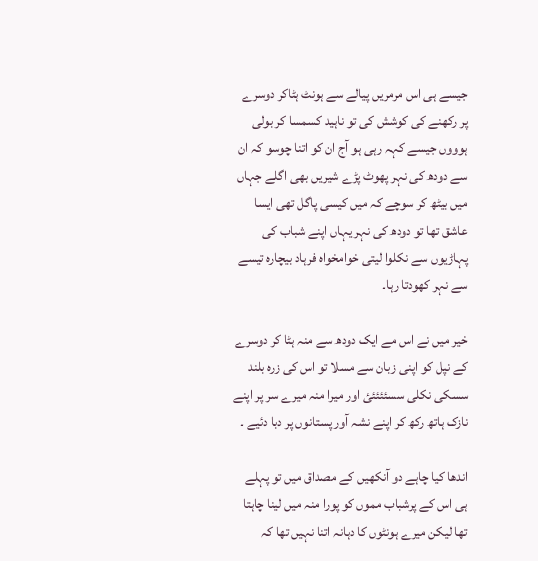جیسے ہی اس مرمریں پیالے سے ہونٹ ہٹاکر دوسرے پر رکھنے کی کوشش کی تو ناہید کسمسا کر بولی ہوووں جیسے کہہ رہی ہو آج ان کو اتنا چوسو کہ ان سے دودھ کی نہر پھوٹ پڑے شیریں بھی اگلے جہاں میں بیٹھ کر سوچے کہ میں کیسی پاگل تھی ایسا عاشق تھا تو دودھ کی نہر یہاں اپنے شباب کی پہاڑیوں سے نکلوا لیتی خوامخواہ فرہاد بیچارہ تیسے سے نہر کھودتا رہا۔

خیر میں نے اس مے ایک دودھ سے منہ ہٹا کر دوسرے کے نپل کو اپنی زبان سے مسلا تو اس کی زرہ بلند سسکی نکلی سسئئئئئ اور میرا منہ میرے سر پر اپنے نازک ہاتھ رکھ کر اپنے نشہ آور پستانوں پر دبا دئیے ۔

اندھا کیا چاہے دو آنکھیں کے مصداق میں تو پہلے ہی اس کے پرشباب مموں کو پورا منہ میں لینا چاہتا تھا لیکن میرے ہونٹوں کا دہانہ اتنا نہیں تھا کہ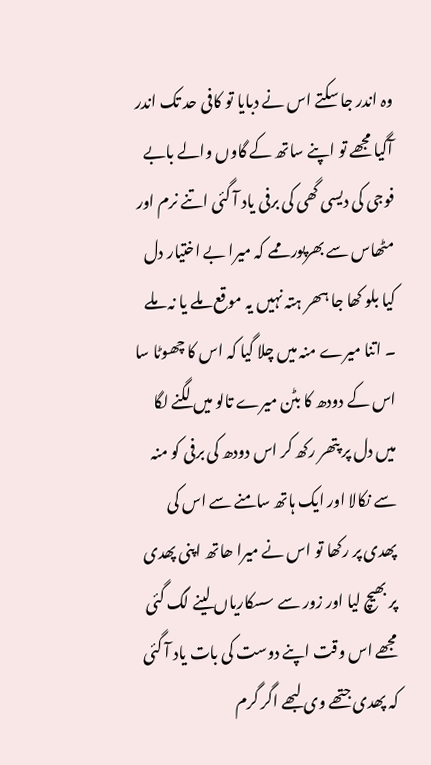وہ اندر جا سکتے اس نے دبایا تو کافی حد تک اندر آگیا مجھے تو اپنے ساتھ کے گاوں والے بابے فوجی کی دیسی گھی کی برفی یاد آ گئی اتنے نرم اور مٹھاس سے بھرپور ممے کہ میرا بے اختیار دل کیا بلو کھا جا ہھر ہتہ نہیں یہ موقع ملے یا نہ ملے ۔ اتنا میرے منہ میں چلا گیا کہ اس کا چھوٹا سا اس کے دودھ کا بٹن میرے تالو میں لگنے لگا میں دل پر پتھر رکھ کر اس دودھ کی برفی کو منہ سے نکالا اور ایک ہاتھ سامنے سے اس کی پھدی پر رکھا تو اس نے میرا ھاتھ اپنی پھدی پر بھیچ لیا اور زور سے سسکاریاں لینے لگ گئی مجھے اس وقت اپنے دوست کی بات یاد آ گئی کہ پھدی جتھے وی لبھے اگر گرم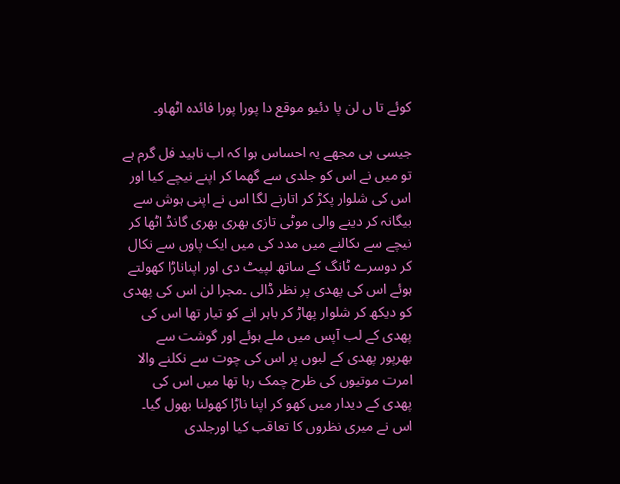کوئے تا ں لن پا دئیو موقع دا پورا پورا فائدہ اٹھاو۔

جیسی ہی مجھے یہ احساس ہوا کہ اب ناہید فل گرم ہے تو میں نے اس کو جلدی سے گھما کر اپنے نیچے کیا اور اس کی شلوار پکڑ کر اتارنے لگا اس نے اپنی ہوش سے بیگانہ کر دینے والی موٹی تازی بھری بھری گانڈ اٹھا کر نیچے سے ںکالنے میں مدد کی میں ایک پاوں سے نکال کر دوسرے ٹانگ کے ساتھ لپیٹ دی اور اپناناڑا کھولتے ہوئے اس کی پھدی پر نظر ڈالی ۔مجرا لن اس کی پھدی کو دیکھ کر شلوار پھاڑ کر باہر انے کو تیار تھا اس کی پھدی کے لب آپس میں ملے ہوئے اور گوشت سے بھرپور پھدی کے لبوں پر اس کی چوت سے نکلنے والا امرت موتیوں کی ظرح چمک رہا تھا میں اس کی پھدی کے دیدار میں کھو کر اپنا ناڑا کھولنا بھول گیا۔ اس نے میری نظروں کا تعاقب کیا اورجلدی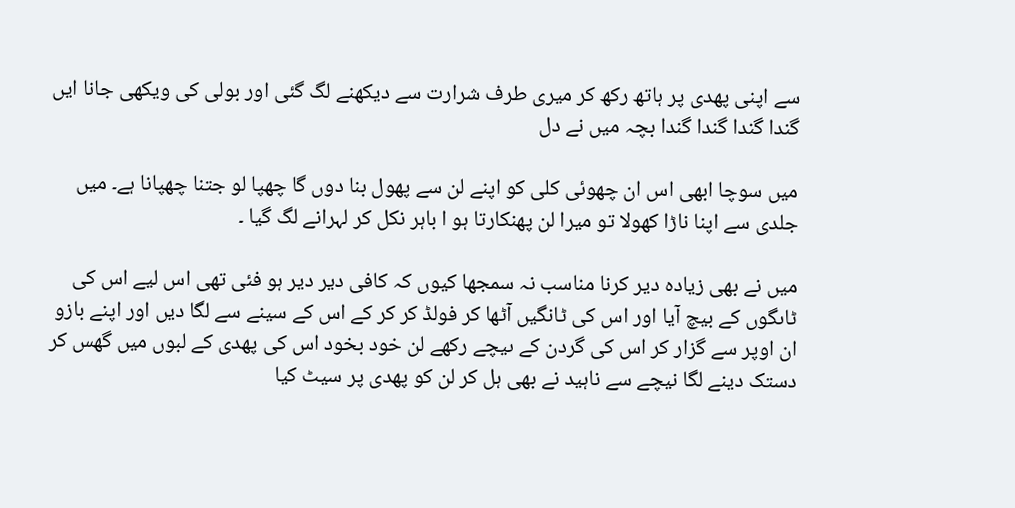سے اپنی پھدی پر ہاتھ رکھ کر میری طرف شرارت سے دیکھنے لگ گئی اور بولی کی ویکھی جانا ایں گندا گندا گندا گندا بچہ میں نے دل

میں سوچا ابھی اس ان چھوئی کلی کو اپنے لن سے پھول بنا دوں گا چھپا لو جتنا چھپانا ہے۔ میں جلدی سے اپنا ناڑا کھولا تو میرا لن پھنکارتا ہو ا باہر نکل کر لہرانے لگ گیا ۔

میں نے بھی زیادہ دیر کرنا مناسب نہ سمجھا کیوں کہ کافی دیر دیر ہو فئی تھی اس لیے اس کی ٹاںگوں کے بیچ آیا اور اس کی ٹانگیں آٹھا کر فولڈ کر کر کے اس کے سینے سے لگا دیں اور اپنے بازو ان اوپر سے گزار کر اس کی گردن کے ںیچے رکھے لن خود بخود اس کی پھدی کے لبوں میں گھس کر دستک دینے لگا نیچے سے ناہید نے بھی ہل کر لن کو پھدی پر سیٹ کیا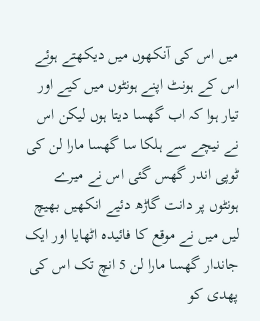میں اس کی آنکھوں میں دیکھتے ہوئے اس کے ہونٹ اپنے ہونٹوں میں کیے اور تیار ہوا کہ اب گھسا دیتا ہوں لیکن اس نے نیچے سے ہلکا سا گھسا مارا لن کی ٹوپی اندر گھس گئی اس نے میرے ہونٹوں پر دانت گاڑھ دئیے انکھیں بھیچ لیں میں نے موقع کا فائیدہ اٹھایا اور ایک جاندار گھسا مارا لن 5 انچ تک اس کی پھدی کو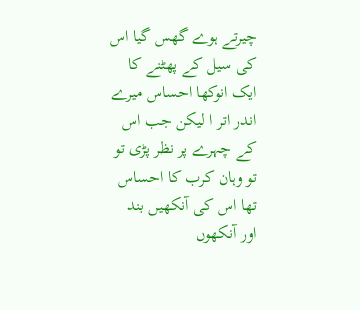چیرتے ہوے گھس گیا اس کی سیل کے پھٹنے کا ایک انوکھا احساس میرے اندر اتر ا لیکن جب اس کے چہرے پر نظر پڑی تو تو وہان کرب کا احساس تھا اس کی آنکھیں بند اور آنکھوں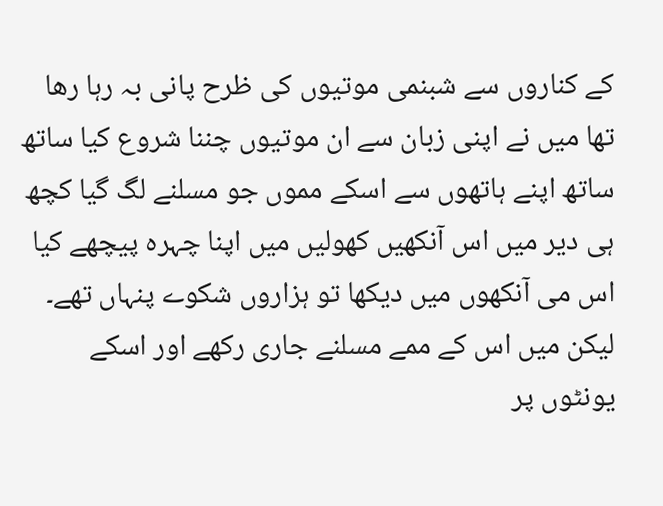کے کناروں سے شبنمی موتیوں کی ظرح پانی بہ رہا رھا تھا میں نے اپنی زبان سے ان موتیوں چننا شروع کیا ساتھ ساتھ اپنے ہاتھوں سے اسکے مموں جو مسلنے لگ گیا کچھ ہی دیر میں اس آنکھیں کھولیں میں اپنا چہرہ پیچھے کیا اس می آنکھوں میں دیکھا تو ہزاروں شکوے پنہاں تھے۔ لیکن میں اس کے ممے مسلنے جاری رکھے اور اسکے یونٹوں پر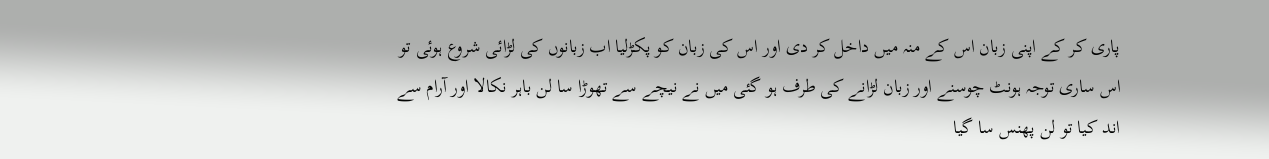پاری کر کے اپنی زبان اس کے منہ میں داخل کر دی اور اس کی زبان کو پکڑلیا اب زبانوں کی لڑائی شروع ہوئی تو اس ساری توجہ ہونٹ چوسنے اور زبان لڑانے کی طرف ہو گئی میں نے نیچے سے تھوڑا سا لن باہر نکالا اور آرام سے اند کیا تو لن پھنس سا گیا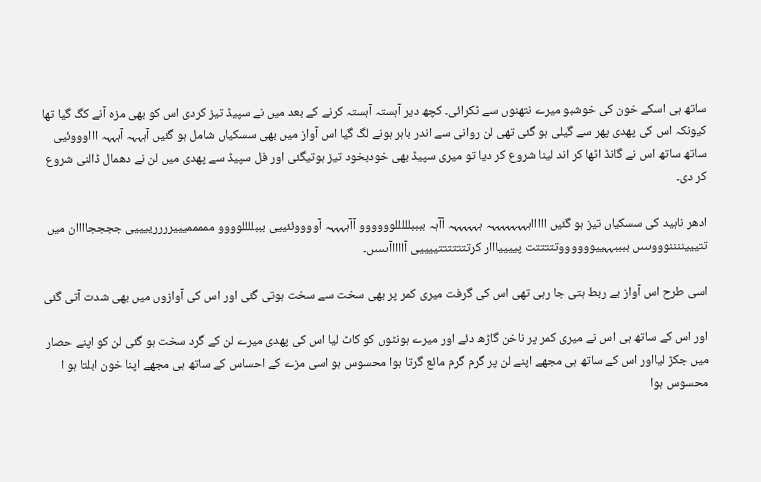ساتھ ہی اسکے خون کی خوشبو میرے نتھنوں سے ٹکرائی۔ کچھ دیر آہستہ آہستہ کرنے کے بعد میں نے سپیڈ تیز کردی اس کو بھی مزہ آنے کگ گیا تھا کیونکہ اس کی پھدی پھر سے گیلی ہو گئی تھی لن روانی سے اندر باہر ہونے لگ گیا اس آواز میں بھی سسکیاں شامل ہو گئیں آہہہہ آہہہہ اااوووئیی ساتھ ساتھ اس نے گانڈ اٹھا کر اند لینا شروع کر دیا تو میری سپیڈ بھی خودبخود تیز ہوتیگئی اور فل سپیڈ سے پھدی میں لن نے دھمال ڈالنی شروع کر دی۔

ادھر ناہید کی سسکیاں تیز ہو گئیں اااااہہہہہہہہہ ہہہہہہہ آآہہ ببببلللللوووووو آآہہہہہ آووووئئییی بببللللوووو مممممیییررررییییی ججججاااان میں تتیییننننوووںںںں ببببہہییووووووتتتتتت پییییااار کرتتتتتتتییییی آااااآںںںںں۔

اسی طرح اس آواز بے ربط ہتی جا رہی تھی اس کی گرفت میری کمر پر بھی سخت سے سخت ہوتی گئی اور اس کی آوازوں میں بھی شدت آتی گئی

اور اس کے ساتھ ہی اس نے میری کمر پر ناخن گاڑھ دئے اور میرے ہونٹوں کو کاٹ لیا اس کی پھدی میرے لن کے گرد سخت ہو گئی لن کو اپنے حصار میں جکڑ لیااور اس کے ساتھ ہی مجھے اپنے لن پر گرم گرم مائع گرتا ہوا محسوس ہو اسی مزے کے احساس کے ساتھ ہی مجھے اپنا خون ابلتا ہو ا محسوس ہوا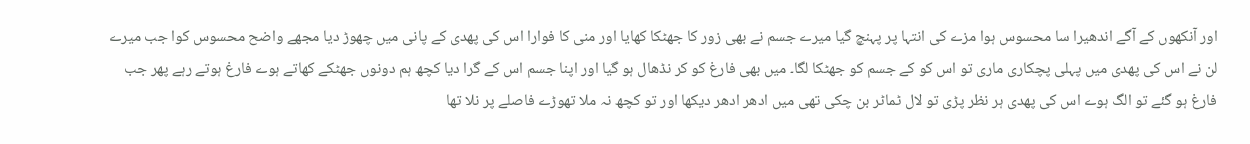اور آنکھوں کے آگے اندھیرا سا محسوس ہوا مزے کی انتہا پر پہنچ گیا میرے جسم نے بھی زور کا جھٹکا کھایا اور منی کا فوارا اس کی پھدی کے پانی میں چھوڑ دیا مجھے واضح محسوس کوا جب میرے لن نے اس کی پھدی میں پہلی پچکاری ماری تو اس کو کے جسم کو جھٹکا لگا۔ میں بھی فارغ کو کر نڈھال ہو گیا اور اپنا جسم اس کے گرا دیا کچھ ہم دونوں جھٹکے کھاتے ہوے فارغ ہوتے رہے پھر جب فارغ ہو گئے تو الگ ہوے اس کی پھدی ہر نظر پڑی تو لال ٹماٹر بن چکی تھی میں ادھر ادھر دیکھا اور تو کچھ نہ ملا تھوڑے فاصلے پر نلا تھا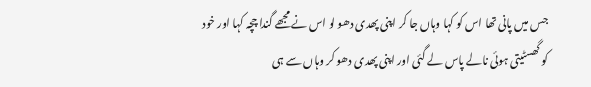جس میں پانی تھا اس کو کہا وہاں جا کر اپنی پھدی دھو لو اس نے مجھے گندا چچہ کہا اور خود کو گھسٹیتی ہوئی نالے پاس لے گئی اور اپنی پھدی دھو کر وہاں سے ہی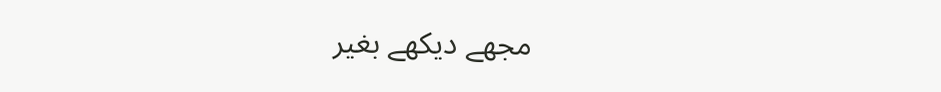مجھے دیکھے بغیر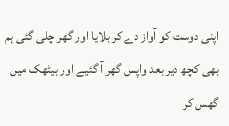اپنی دوست کو آواز دے کر بلایا اور گھر چلی گئی ہم بھی کچھ دیر بعد واپس گھر آ گئیے اور بیٹھک میں گھس کر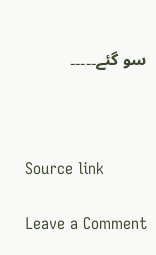سو گئے۔۔۔۔۔



Source link

Leave a Comment